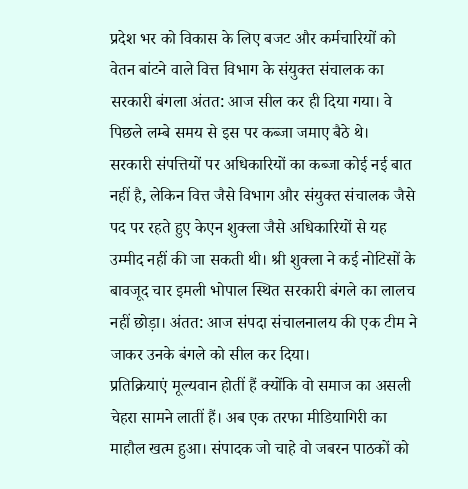प्रदेश भर को विकास के लिए बजट और कर्मचारियों को वेतन बांटने वाले वित्त विभाग के संयुक्त संचालक का सरकारी बंगला अंतत: आज सील कर ही दिया गया। वे पिछले लम्बे समय से इस पर कब्जा जमाए बैठे थे।
सरकारी संपत्तियों पर अधिकारियों का कब्जा कोई नई बात नहीं है, लेकिन वित्त जैसे विभाग और संयुक्त संचालक जैसे पद पर रहते हुए केएन शुक्ला जैसे अधिकारियों से यह उम्मीद नहीं की जा सकती थी। श्री शुक्ला ने कई नोटिसों के बावजूद चार इमली भोपाल स्थित सरकारी बंगले का लालच नहीं छोड़ा। अंतत: आज संपदा संचालनालय की एक टीम ने जाकर उनके बंगले को सील कर दिया।
प्रतिक्रियाएं मूल्यवान होतीं हैं क्योंकि वो समाज का असली चेहरा सामने लातीं हैं। अब एक तरफा मीडियागिरी का माहौल खत्म हुआ। संपादक जो चाहे वो जबरन पाठकों को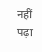नहीं पढ़ा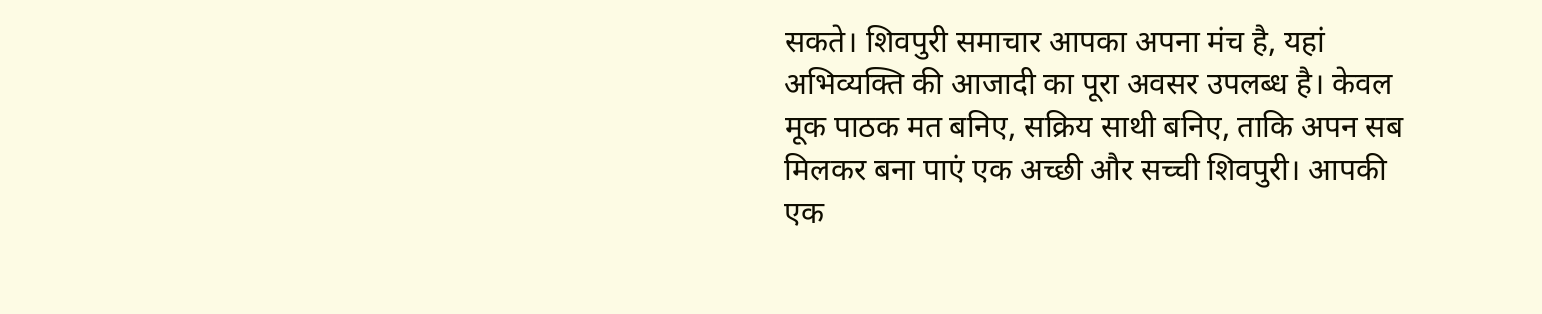सकते। शिवपुरी समाचार आपका अपना मंच है, यहां अभिव्यक्ति की आजादी का पूरा अवसर उपलब्ध है। केवल मूक पाठक मत बनिए, सक्रिय साथी बनिए, ताकि अपन सब मिलकर बना पाएं एक अच्छी और सच्ची शिवपुरी। आपकी एक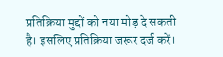प्रतिक्रिया मुद्दों को नया मोड़ दे सकती है। इसलिए प्रतिक्रिया जरूर दर्ज करें।